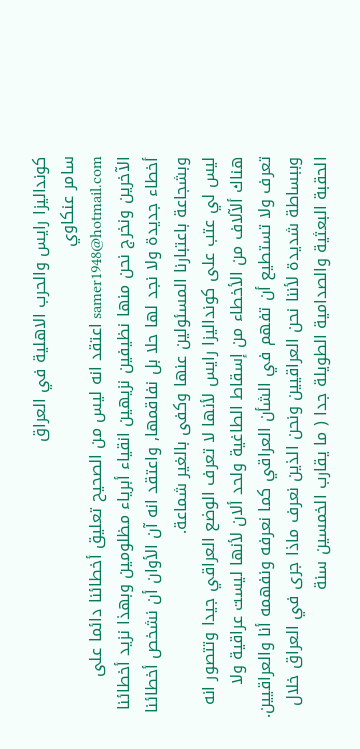كونداليزا رايس والحرب الاهلية في العراق
سامر عنكاوي
samer1948@hotmail.com اعتقد انه ليس من الصحيح تعليق أخطائنا دائما على الآخرين ونخرج نحن منها نظيفين نزيهين انقياء أبرياء مظلومين وبهذا نزيد أخطائنا أخطاء جديدة ولا نجد لها حلا بل نفاقمها, واعتقد انه آن الأوان أن نشخص أخطائنا وبشجاعة باعتبارنا المسئولين عنها وكفى بالغير شماعة.
ليس لي عتب على كونداليزا رايس لأنها لا تعرف الوضع العراقي جيدا وتتصور انه هناك ألآلاف من الأخطاء من إسقاط الطاغية ولحد ألان لأنها ليست عراقية ولا تعرف ولا تستطيع أن تفهم في الشأن العراقي كما نعرفه ونفهمه أنا والعراقيين.
وببساطة شديدة لأننا نحن العراقيين ونحن الذين نعرف ماذا جرى في العراق خلال الحقبة البعثية والصدامية الطويلة جدا ( ما يقارب الخمسين سنة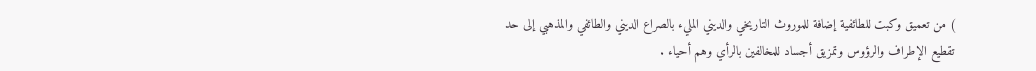) من تعميق وكبت للطائفية إضافة للموروث التاريخي والديني المليء بالصراع الديني والطائفي والمذهبي إلى حد تقطيع الإطراف والرؤوس وتمزيق أجساد للمخالفين بالرأي وهم أحياء .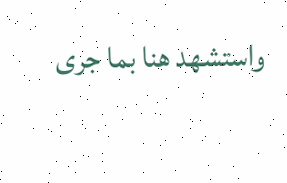واستشهد هنا بما جرى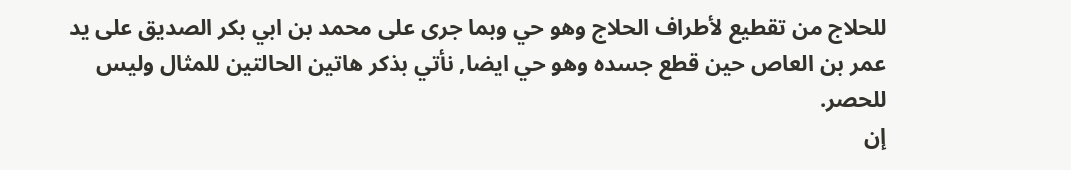للحلاج من تقطيع لأطراف الحلاج وهو حي وبما جرى على محمد بن ابي بكر الصديق على يد عمر بن العاص حين قطع جسده وهو حي ايضا, نأتي بذكر هاتين الحالتين للمثال وليس للحصر.
إن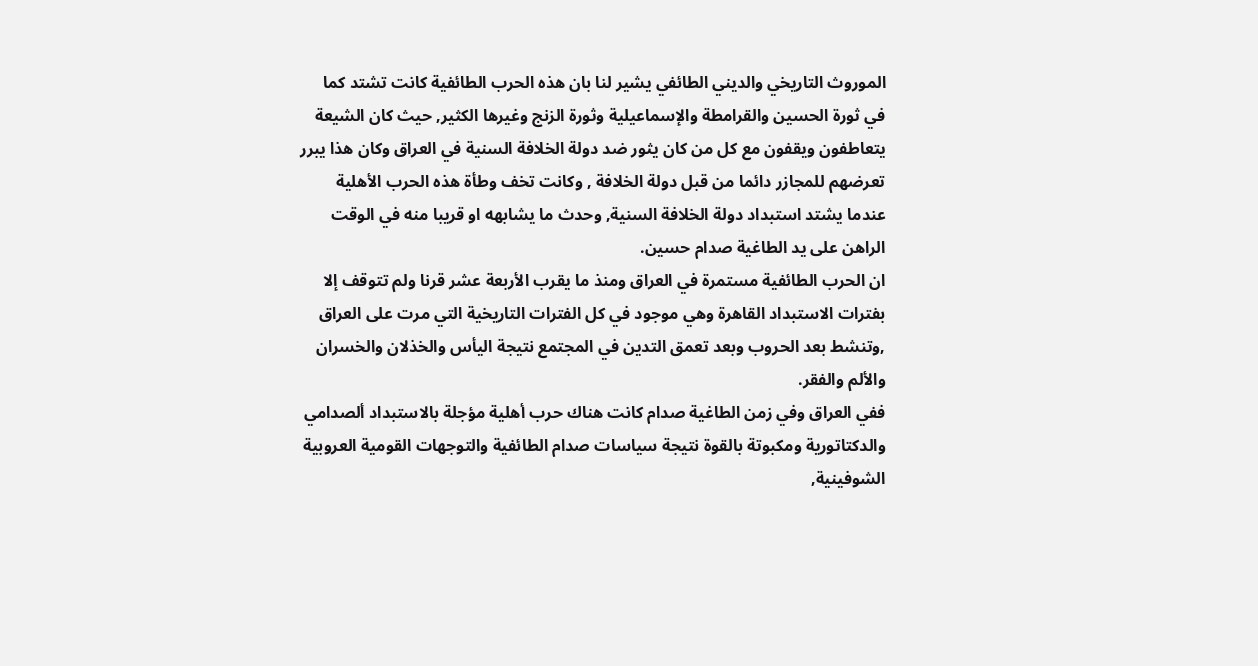الموروث التاريخي والديني الطائفي يشير لنا بان هذه الحرب الطائفية كانت تشتد كما في ثورة الحسين والقرامطة والإسماعيلية وثورة الزنج وغيرها الكثير, حيث كان الشيعة يتعاطفون ويقفون مع كل من كان يثور ضد دولة الخلافة السنية في العراق وكان هذا يبرر تعرضهم للمجازر دائما من قبل دولة الخلافة , وكانت تخف وطأة هذه الحرب الأهلية عندما يشتد استبداد دولة الخلافة السنية, وحدث ما يشابهه او قريبا منه في الوقت الراهن على يد الطاغية صدام حسين.
ان الحرب الطائفية مستمرة في العراق ومنذ ما يقرب الأربعة عشر قرنا ولم تتوقف إلا بفترات الاستبداد القاهرة وهي موجود في كل الفترات التاريخية التي مرت على العراق ,وتنشط بعد الحروب وبعد تعمق التدين في المجتمع نتيجة اليأس والخذلان والخسران والألم والفقر.
ففي العراق وفي زمن الطاغية صدام كانت هناك حرب أهلية مؤجلة بالاستبداد ألصدامي والدكتاتورية ومكبوتة بالقوة نتيجة سياسات صدام الطائفية والتوجهات القومية العروبية الشوفينية,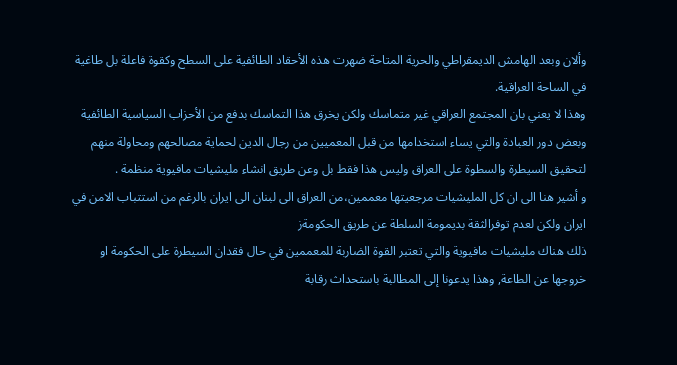وألان وبعد الهامش الديمقراطي والحرية المتاحة ضهرت هذه الأحقاد الطائفية على السطح وكقوة فاعلة بل طاغية في الساحة العراقية.
وهذا لا يعني بان المجتمع العراقي غير متماسك ولكن يخرق هذا التماسك بدفع من الأحزاب السياسية الطائفية وبعض دور العبادة والتي يساء استخدامها من قبل المعميين من رجال الدين لحماية مصالحهم ومحاولة منهم لتحقيق السيطرة والسطوة على العراق وليس هذا فقط بل وعن طريق انشاء مليشيات مافيوية منظمة .
و أشير هنا الى ان كل المليشيات مرجعيتها معممين،من العراق الى لبنان الى ايران بالرغم من استتباب الامن في ايران ولكن لعدم توفرالثقة بديمومة السلطة عن طريق الحكومةز
ذلك هناك مليشيات مافيوية والتي تعتبر القوة الضاربة للمعممين في حال فقدان السيطرة على الحكومة او خروجها عن الطاعة, وهذا يدعونا إلى المطالبة باستحداث رقابة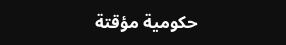حكومية مؤقتة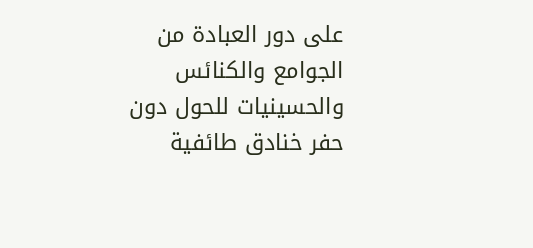على دور العبادة من الجوامع والكنائس والحسينيات للحول دون حفر خنادق طائفية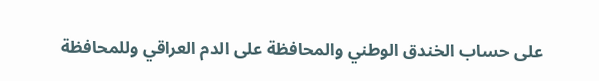على حساب الخندق الوطني والمحافظة على الدم العراقي وللمحافظة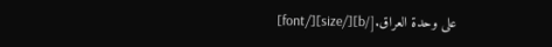على وحدة العراق.[/b][/size][/font]